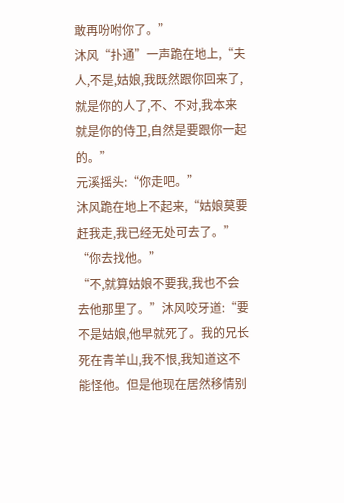敢再吩咐你了。”
沐风“扑通”一声跪在地上,“夫人,不是,姑娘,我既然跟你回来了,就是你的人了,不、不对,我本来就是你的侍卫,自然是要跟你一起的。”
元溪摇头:“你走吧。”
沐风跪在地上不起来,“姑娘莫要赶我走,我已经无处可去了。”
“你去找他。”
“不,就算姑娘不要我,我也不会去他那里了。”沐风咬牙道:“要不是姑娘,他早就死了。我的兄长死在青羊山,我不恨,我知道这不能怪他。但是他现在居然移情别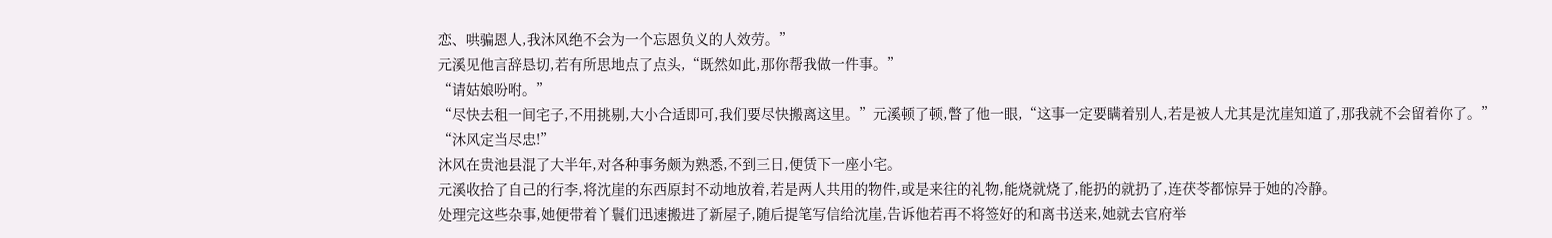恋、哄骗恩人,我沐风绝不会为一个忘恩负义的人效劳。”
元溪见他言辞恳切,若有所思地点了点头,“既然如此,那你帮我做一件事。”
“请姑娘吩咐。”
“尽快去租一间宅子,不用挑剔,大小合适即可,我们要尽快搬离这里。”元溪顿了顿,瞥了他一眼,“这事一定要瞒着别人,若是被人尤其是沈崖知道了,那我就不会留着你了。”
“沐风定当尽忠!”
沐风在贵池县混了大半年,对各种事务颇为熟悉,不到三日,便赁下一座小宅。
元溪收拾了自己的行李,将沈崖的东西原封不动地放着,若是两人共用的物件,或是来往的礼物,能烧就烧了,能扔的就扔了,连茯苓都惊异于她的冷静。
处理完这些杂事,她便带着丫鬟们迅速搬进了新屋子,随后提笔写信给沈崖,告诉他若再不将签好的和离书送来,她就去官府举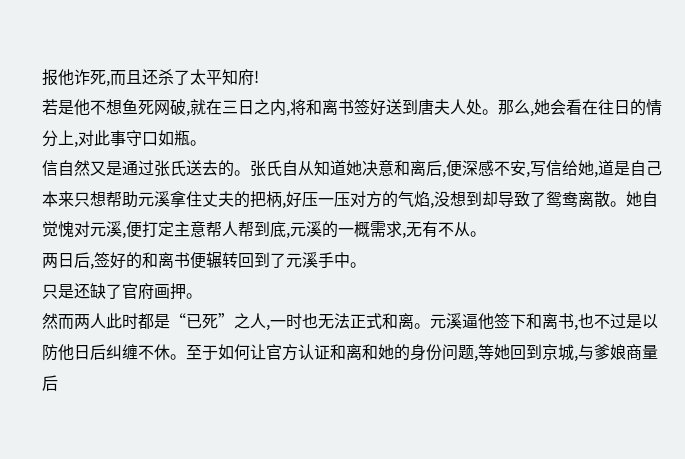报他诈死,而且还杀了太平知府!
若是他不想鱼死网破,就在三日之内,将和离书签好送到唐夫人处。那么,她会看在往日的情分上,对此事守口如瓶。
信自然又是通过张氏送去的。张氏自从知道她决意和离后,便深感不安,写信给她,道是自己本来只想帮助元溪拿住丈夫的把柄,好压一压对方的气焰,没想到却导致了鸳鸯离散。她自觉愧对元溪,便打定主意帮人帮到底,元溪的一概需求,无有不从。
两日后,签好的和离书便辗转回到了元溪手中。
只是还缺了官府画押。
然而两人此时都是“已死”之人,一时也无法正式和离。元溪逼他签下和离书,也不过是以防他日后纠缠不休。至于如何让官方认证和离和她的身份问题,等她回到京城,与爹娘商量后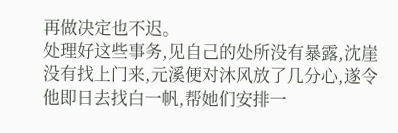再做决定也不迟。
处理好这些事务,见自己的处所没有暴露,沈崖没有找上门来,元溪便对沐风放了几分心,遂令他即日去找白一帆,帮她们安排一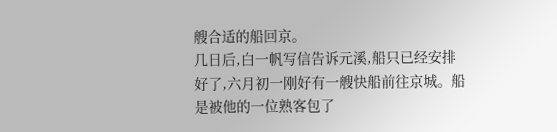艘合适的船回京。
几日后,白一帆写信告诉元溪,船只已经安排好了,六月初一刚好有一艘快船前往京城。船是被他的一位熟客包了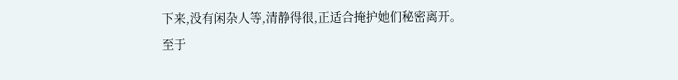下来,没有闲杂人等,清静得很,正适合掩护她们秘密离开。
至于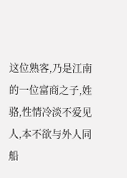这位熟客,乃是江南的一位富商之子,姓骆,性情冷淡不爱见人,本不欲与外人同船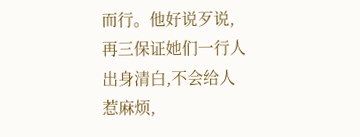而行。他好说歹说,再三保证她们一行人出身清白,不会给人惹麻烦,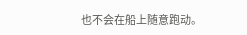也不会在船上随意跑动。